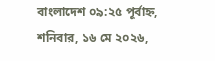বাংলাদেশ ০৯:২৫ পূর্বাহ্ন, শনিবার, ১৬ মে ২০২৬,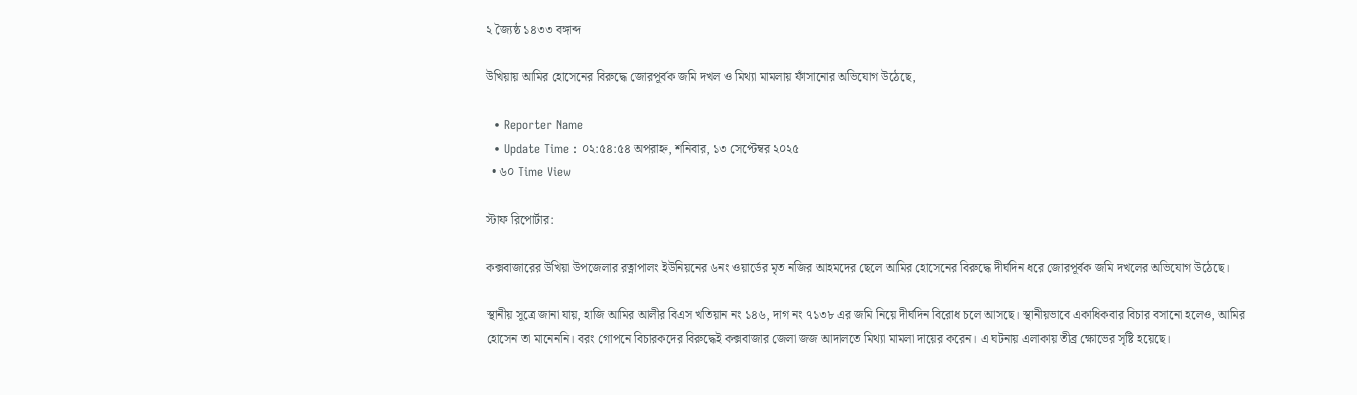২ জ্যৈষ্ঠ ১৪৩৩ বঙ্গাব্দ

উখিয়ায় আমির হোসেনের বিরুদ্ধে জোরপূর্বক জমি দখল ও মিথ্যা মামলায় ফাঁসানোর অভিযোগ উঠেছে,

  • Reporter Name
  • Update Time : ০২:৫৪:৫৪ অপরাহ্ন, শনিবার, ১৩ সেপ্টেম্বর ২০২৫
  • ৬০ Time View

স্টাফ রিপোর্টার:

কক্সবাজারের উখিয়া উপজেলার রত্নাপালং ইউনিয়নের ৬নং ওয়ার্ডের মৃত নজির আহমদের ছেলে আমির হোসেনের বিরুদ্ধে দীর্ঘদিন ধরে জোরপূর্বক জমি দখলের অভিযোগ উঠেছে।

স্থানীয় সূত্রে জানা যায়, হাজি আমির আলীর বিএস খতিয়ান নং ১৪৬, দাগ নং ৭১৩৮ এর জমি নিয়ে দীর্ঘদিন বিরোধ চলে আসছে। স্থানীয়ভাবে একাধিকবার বিচার বসানো হলেও, আমির হোসেন তা মানেননি। বরং গোপনে বিচারকদের বিরুদ্ধেই কক্সবাজার জেলা জজ আদালতে মিথ্যা মামলা দায়ের করেন। এ ঘটনায় এলাকায় তীব্র ক্ষোভের সৃষ্টি হয়েছে।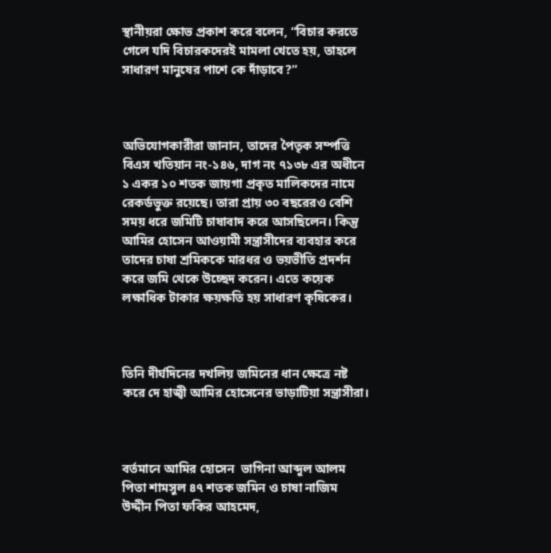স্থানীয়রা ক্ষোভ প্রকাশ করে বলেন, “বিচার করতে গেলে যদি বিচারকদেরই মামলা খেতে হয়, তাহলে সাধারণ মানুষের পাশে কে দাঁড়াবে?”



অভিযোগকারীরা জানান, তাদের পৈতৃক সম্পত্তি বিএস খতিয়ান নং-১৪৬, দাগ নং ৭১৩৮ এর অধীনে ১ একর ১০ শতক জায়গা প্রকৃত মালিকদের নামে রেকর্ডভুক্ত রয়েছে। তারা প্রায় ৩০ বছরেরও বেশি সময় ধরে জমিটি চাষাবাদ করে আসছিলেন। কিন্তু আমির হোসেন আওয়ামী সন্ত্রাসীদের ব্যবহার করে তাদের চাষা শ্রমিককে মারধর ও ভয়ভীতি প্রদর্শন করে জমি থেকে উচ্ছেদ করেন। এতে কয়েক লক্ষাধিক টাকার ক্ষয়ক্ষতি হয় সাধারণ কৃষিকের।



তিনি দীর্ঘদিনের দখলিয় জমিনের ধান ক্ষেত্রে নষ্ট করে দে হাজ্বী আমির হোসেনের ভাড়াটিয়া সন্ত্রাসীরা।



বর্তমানে আমির হোসেন  ভাগিনা আব্দুল আলম পিতা শামসুল ৪৭ শতক জমিন ও চাষা নাজিম উদ্দীন পিতা ফকির আহমেদ,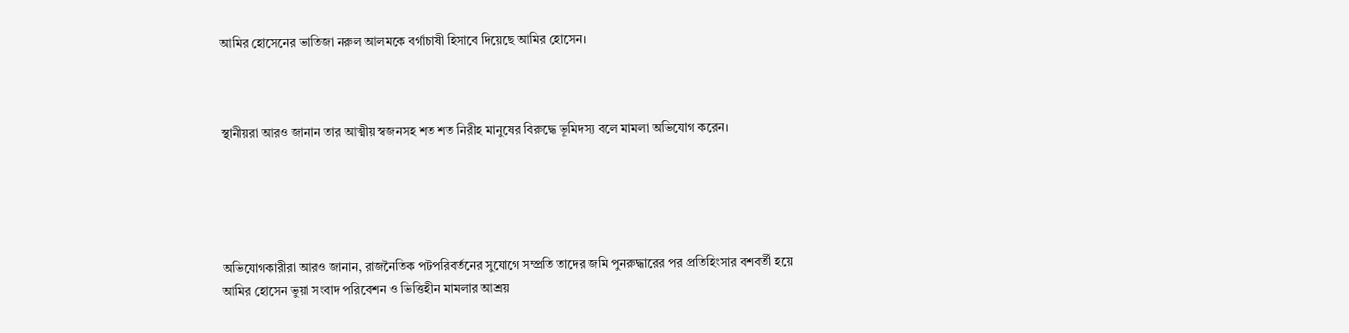আমির হোসেনের ভাতিজা নরুল আলমকে বর্গাচাষী হিসাবে দিয়েছে আমির হোসেন।



স্থানীয়রা আরও জানান তার আত্মীয় স্বজনসহ শত শত নিরীহ মানুষের বিরুদ্ধে ভূমিদস্য বলে মামলা অভিযোগ করেন।





অভিযোগকারীরা আরও জানান, রাজনৈতিক পটপরিবর্তনের সুযোগে সম্প্রতি তাদের জমি পুনরুদ্ধারের পর প্রতিহিংসার বশবর্তী হয়ে আমির হোসেন ভুয়া সংবাদ পরিবেশন ও ভিত্তিহীন মামলার আশ্রয়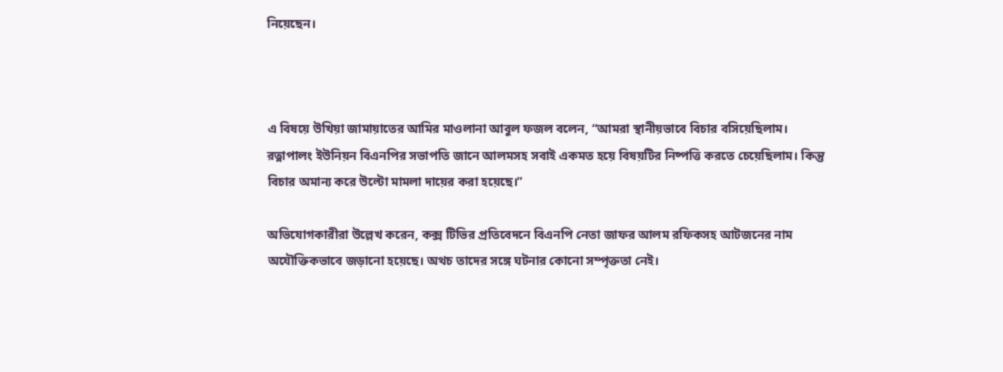নিয়েছেন।



এ বিষয়ে উখিয়া জামায়াতের আমির মাওলানা আবুল ফজল বলেন, “আমরা স্থানীয়ভাবে বিচার বসিয়েছিলাম। রত্নাপালং ইউনিয়ন বিএনপির সভাপতি জানে আলমসহ সবাই একমত হয়ে বিষয়টির নিষ্পত্তি করতে চেয়েছিলাম। কিন্তু বিচার অমান্য করে উল্টো মামলা দায়ের করা হয়েছে।”

অভিযোগকারীরা উল্লেখ করেন, কক্স টিভির প্রতিবেদনে বিএনপি নেতা জাফর আলম রফিকসহ আটজনের নাম অযৌক্তিকভাবে জড়ানো হয়েছে। অথচ তাদের সঙ্গে ঘটনার কোনো সম্পৃক্ততা নেই।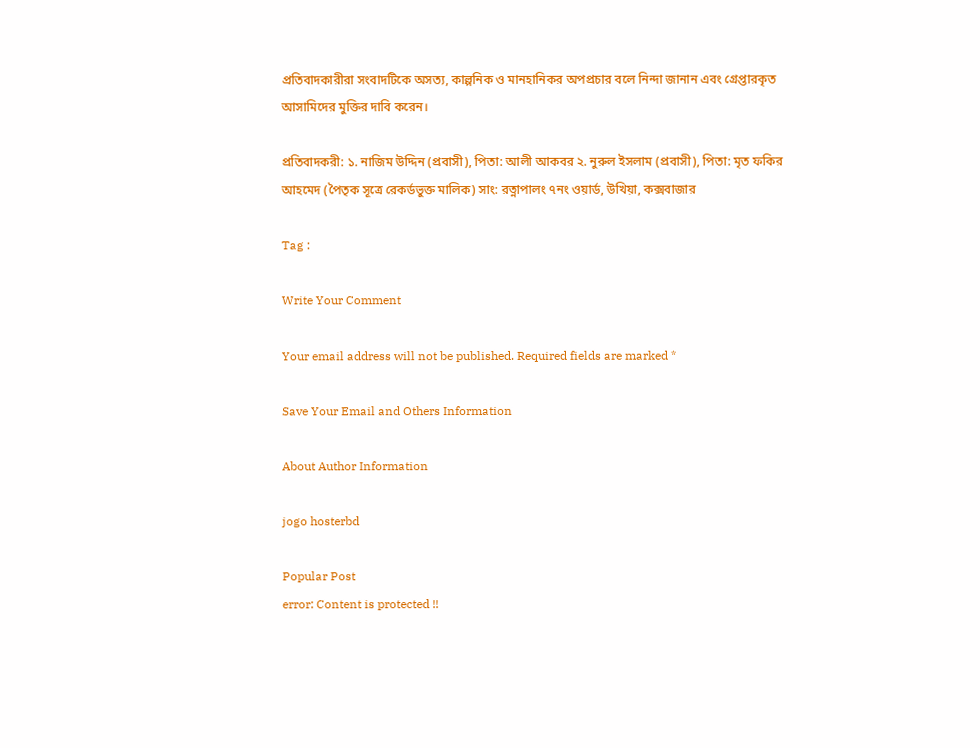প্রতিবাদকারীরা সংবাদটিকে অসত্য, কাল্পনিক ও মানহানিকর অপপ্রচার বলে নিন্দা জানান এবং গ্রেপ্তারকৃত আসামিদের মুক্তির দাবি করেন।

প্রতিবাদকরী: ১. নাজিম উদ্দিন (প্রবাসী), পিতা: আলী আকবর ২. নুরুল ইসলাম (প্রবাসী), পিতা: মৃত ফকির আহমেদ (পৈতৃক সূত্রে রেকর্ডভুক্ত মালিক) সাং: রত্নাপালং ৭নং ওয়ার্ড, উখিয়া, কক্সবাজার

Tag :

Write Your Comment

Your email address will not be published. Required fields are marked *

Save Your Email and Others Information

About Author Information

jogo hosterbd

Popular Post
error: Content is protected !!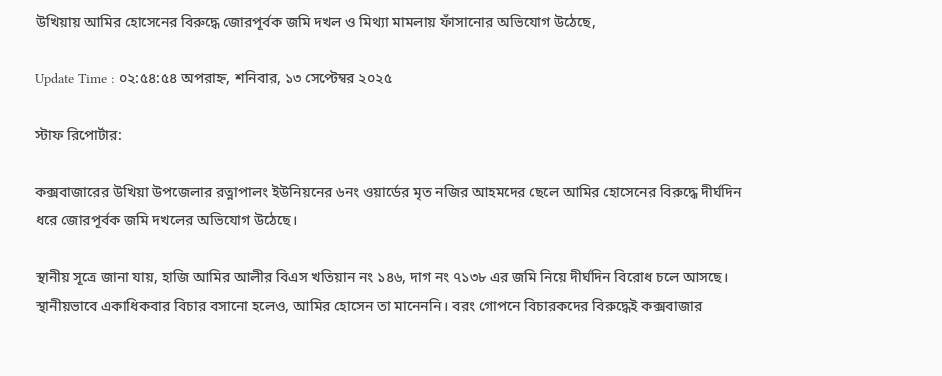উখিয়ায় আমির হোসেনের বিরুদ্ধে জোরপূর্বক জমি দখল ও মিথ্যা মামলায় ফাঁসানোর অভিযোগ উঠেছে,

Update Time : ০২:৫৪:৫৪ অপরাহ্ন, শনিবার, ১৩ সেপ্টেম্বর ২০২৫

স্টাফ রিপোর্টার:

কক্সবাজারের উখিয়া উপজেলার রত্নাপালং ইউনিয়নের ৬নং ওয়ার্ডের মৃত নজির আহমদের ছেলে আমির হোসেনের বিরুদ্ধে দীর্ঘদিন ধরে জোরপূর্বক জমি দখলের অভিযোগ উঠেছে।

স্থানীয় সূত্রে জানা যায়, হাজি আমির আলীর বিএস খতিয়ান নং ১৪৬, দাগ নং ৭১৩৮ এর জমি নিয়ে দীর্ঘদিন বিরোধ চলে আসছে। স্থানীয়ভাবে একাধিকবার বিচার বসানো হলেও, আমির হোসেন তা মানেননি। বরং গোপনে বিচারকদের বিরুদ্ধেই কক্সবাজার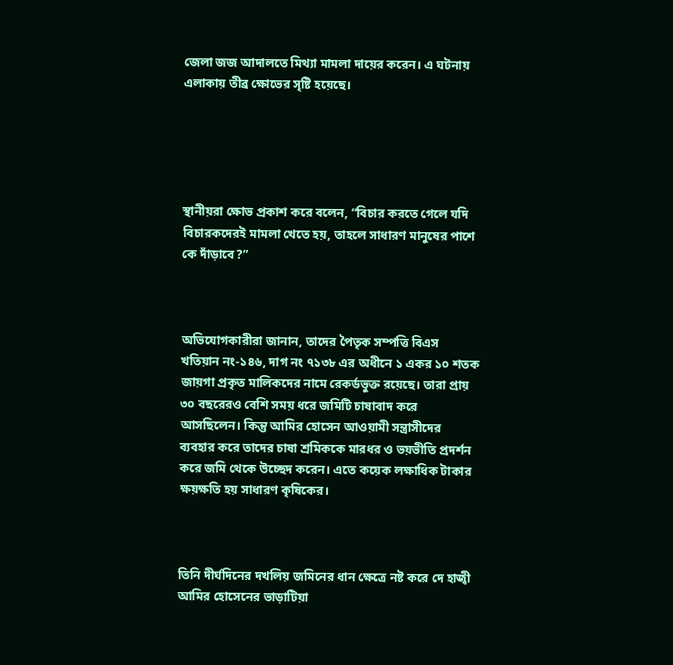জেলা জজ আদালতে মিথ্যা মামলা দায়ের করেন। এ ঘটনায় এলাকায় তীব্র ক্ষোভের সৃষ্টি হয়েছে।





স্থানীয়রা ক্ষোভ প্রকাশ করে বলেন, “বিচার করতে গেলে যদি বিচারকদেরই মামলা খেতে হয়, তাহলে সাধারণ মানুষের পাশে কে দাঁড়াবে?”



অভিযোগকারীরা জানান, তাদের পৈতৃক সম্পত্তি বিএস খতিয়ান নং-১৪৬, দাগ নং ৭১৩৮ এর অধীনে ১ একর ১০ শতক জায়গা প্রকৃত মালিকদের নামে রেকর্ডভুক্ত রয়েছে। তারা প্রায় ৩০ বছরেরও বেশি সময় ধরে জমিটি চাষাবাদ করে আসছিলেন। কিন্তু আমির হোসেন আওয়ামী সন্ত্রাসীদের ব্যবহার করে তাদের চাষা শ্রমিককে মারধর ও ভয়ভীতি প্রদর্শন করে জমি থেকে উচ্ছেদ করেন। এতে কয়েক লক্ষাধিক টাকার ক্ষয়ক্ষতি হয় সাধারণ কৃষিকের।



তিনি দীর্ঘদিনের দখলিয় জমিনের ধান ক্ষেত্রে নষ্ট করে দে হাজ্বী আমির হোসেনের ভাড়াটিয়া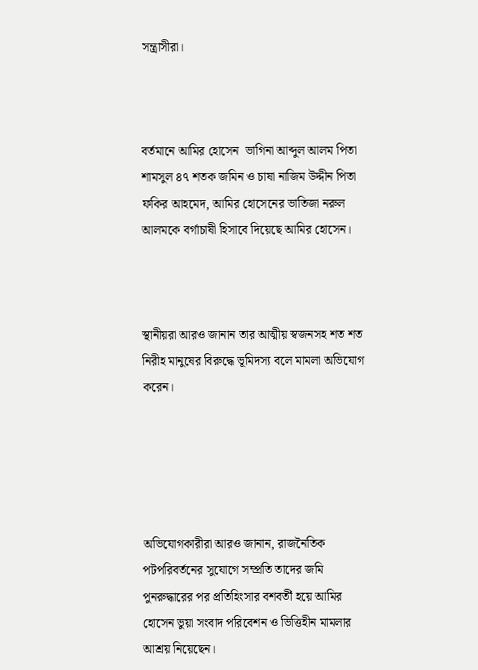সন্ত্রাসীরা।



বর্তমানে আমির হোসেন  ভাগিনা আব্দুল আলম পিতা শামসুল ৪৭ শতক জমিন ও চাষা নাজিম উদ্দীন পিতা ফকির আহমেদ, আমির হোসেনের ভাতিজা নরুল আলমকে বর্গাচাষী হিসাবে দিয়েছে আমির হোসেন।



স্থানীয়রা আরও জানান তার আত্মীয় স্বজনসহ শত শত নিরীহ মানুষের বিরুদ্ধে ভূমিদস্য বলে মামলা অভিযোগ করেন।





অভিযোগকারীরা আরও জানান, রাজনৈতিক পটপরিবর্তনের সুযোগে সম্প্রতি তাদের জমি পুনরুদ্ধারের পর প্রতিহিংসার বশবর্তী হয়ে আমির হোসেন ভুয়া সংবাদ পরিবেশন ও ভিত্তিহীন মামলার আশ্রয় নিয়েছেন।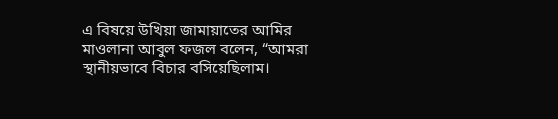এ বিষয়ে উখিয়া জামায়াতের আমির মাওলানা আবুল ফজল বলেন, “আমরা স্থানীয়ভাবে বিচার বসিয়েছিলাম।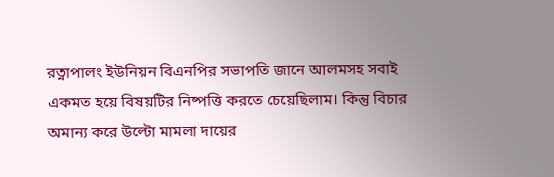রত্নাপালং ইউনিয়ন বিএনপির সভাপতি জানে আলমসহ সবাই একমত হয়ে বিষয়টির নিষ্পত্তি করতে চেয়েছিলাম। কিন্তু বিচার অমান্য করে উল্টো মামলা দায়ের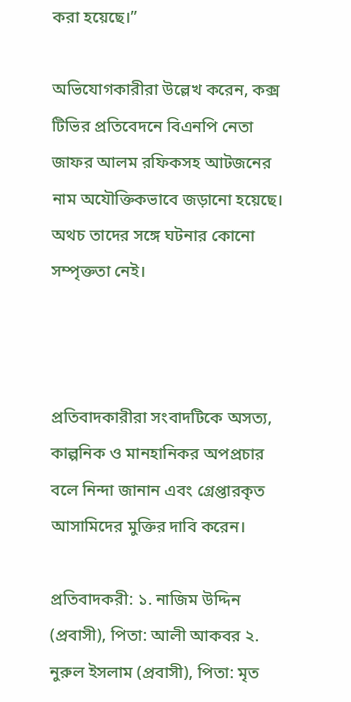করা হয়েছে।”

অভিযোগকারীরা উল্লেখ করেন, কক্স টিভির প্রতিবেদনে বিএনপি নেতা জাফর আলম রফিকসহ আটজনের নাম অযৌক্তিকভাবে জড়ানো হয়েছে। অথচ তাদের সঙ্গে ঘটনার কোনো সম্পৃক্ততা নেই।



প্রতিবাদকারীরা সংবাদটিকে অসত্য, কাল্পনিক ও মানহানিকর অপপ্রচার বলে নিন্দা জানান এবং গ্রেপ্তারকৃত আসামিদের মুক্তির দাবি করেন।

প্রতিবাদকরী: ১. নাজিম উদ্দিন (প্রবাসী), পিতা: আলী আকবর ২. নুরুল ইসলাম (প্রবাসী), পিতা: মৃত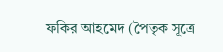ফকির আহমেদ (পৈতৃক সূত্রে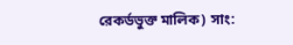রেকর্ডভুক্ত মালিক) সাং: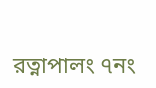রত্নাপালং ৭নং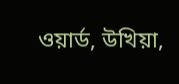ওয়ার্ড, উখিয়া,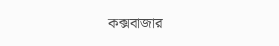কক্সবাজার